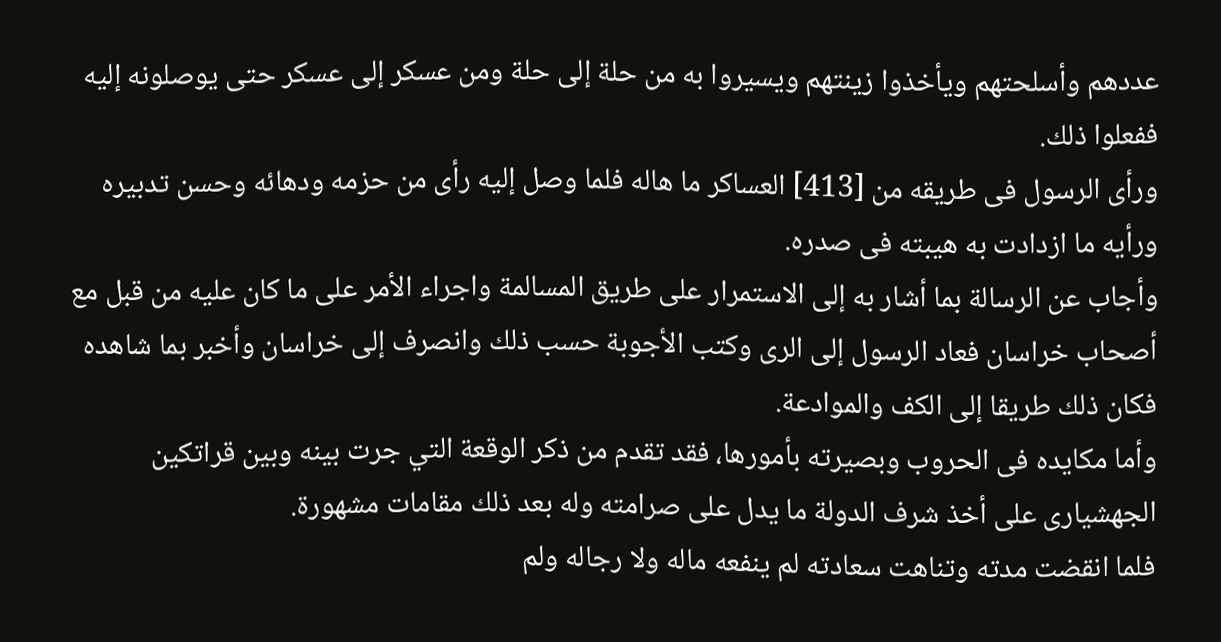عددهم وأسلحتهم ويأخذوا زينتهم ويسيروا به من حلة إلى حلة ومن عسكر إلى عسكر حتى يوصلونه إليه ففعلوا ذلك.
ورأى الرسول فى طريقه من [413] العساكر ما هاله فلما وصل إليه رأى من حزمه ودهائه وحسن تدبيره ورأيه ما ازدادت به هيبته فى صدره.
وأجاب عن الرسالة بما أشار به إلى الاستمرار على طريق المسالمة واجراء الأمر على ما كان عليه من قبل مع أصحاب خراسان فعاد الرسول إلى الرى وكتب الأجوبة حسب ذلك وانصرف إلى خراسان وأخبر بما شاهده فكان ذلك طريقا إلى الكف والموادعة.
وأما مكايده فى الحروب وبصيرته بأمورها، فقد تقدم من ذكر الوقعة التي جرت بينه وبين قراتكين الجهشيارى على أخذ شرف الدولة ما يدل على صرامته وله بعد ذلك مقامات مشهورة.
فلما انقضت مدته وتناهت سعادته لم ينفعه ماله ولا رجاله ولم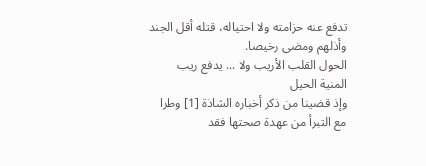تدفع عنه حزامته ولا احتياله، قتله أقل الجند وأذلهم ومضى رخيصا.
الحول القلب الأريب ولا ... يدفع ريب المنية الحيل
وإذ قضينا من ذكر أخباره الشاذة [1] وطرا مع التبرأ من عهدة صحتها فقد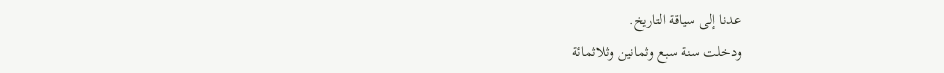عدنا إلى سياقة التاريخ.
ودخلت سنة سبع وثمانين وثلاثمائة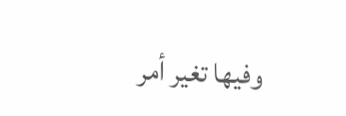وفيها تغير أمر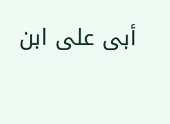أبى على ابن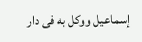إسماعيل ووكل به فى دار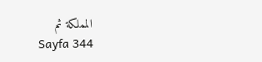المملكة ثم
Sayfa 344